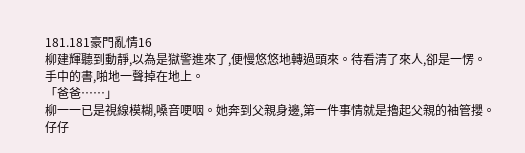181.181豪門亂情16
柳建輝聽到動靜,以為是獄警進來了,便慢悠悠地轉過頭來。待看清了來人,卻是一愣。
手中的書,啪地一聲掉在地上。
「爸爸……」
柳一一已是視線模糊,嗓音哽咽。她奔到父親身邊,第一件事情就是擼起父親的袖管攖。
仔仔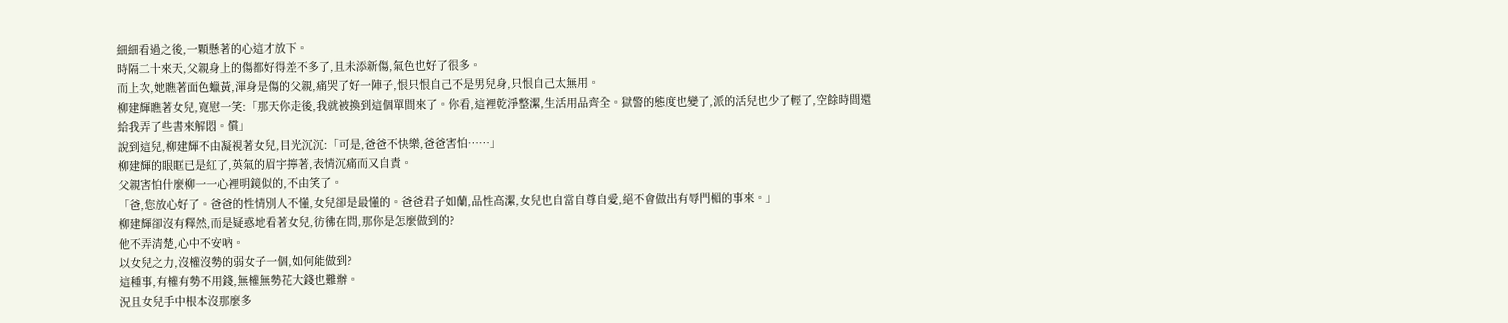細細看過之後,一顆懸著的心這才放下。
時隔二十來天,父親身上的傷都好得差不多了,且未添新傷,氣色也好了很多。
而上次,她瞧著面色蠟黃,渾身是傷的父親,痛哭了好一陣子,恨只恨自己不是男兒身,只恨自己太無用。
柳建輝瞧著女兒,寬慰一笑:「那天你走後,我就被換到這個單間來了。你看,這裡乾淨整潔,生活用品齊全。獄警的態度也變了,派的活兒也少了輕了,空餘時間還給我弄了些書來解悶。償」
說到這兒,柳建輝不由凝視著女兒,目光沉沉:「可是,爸爸不快樂,爸爸害怕……」
柳建輝的眼眶已是紅了,英氣的眉宇擰著,表情沉痛而又自責。
父親害怕什麼柳一一心裡明鏡似的,不由笑了。
「爸,您放心好了。爸爸的性情別人不懂,女兒卻是最懂的。爸爸君子如蘭,品性高潔,女兒也自當自尊自愛,絕不會做出有辱門楣的事來。」
柳建輝卻沒有釋然,而是疑惑地看著女兒,彷彿在問,那你是怎麼做到的?
他不弄清楚,心中不安吶。
以女兒之力,沒權沒勢的弱女子一個,如何能做到?
這種事,有權有勢不用錢,無權無勢花大錢也難辦。
況且女兒手中根本沒那麼多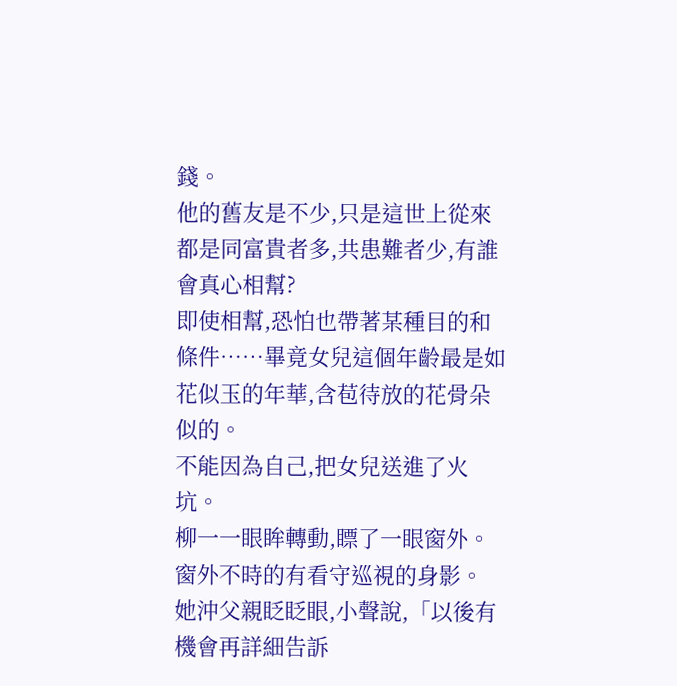錢。
他的舊友是不少,只是這世上從來都是同富貴者多,共患難者少,有誰會真心相幫?
即使相幫,恐怕也帶著某種目的和條件……畢竟女兒這個年齡最是如花似玉的年華,含苞待放的花骨朵似的。
不能因為自己,把女兒送進了火坑。
柳一一眼眸轉動,瞟了一眼窗外。窗外不時的有看守巡視的身影。
她沖父親眨眨眼,小聲說,「以後有機會再詳細告訴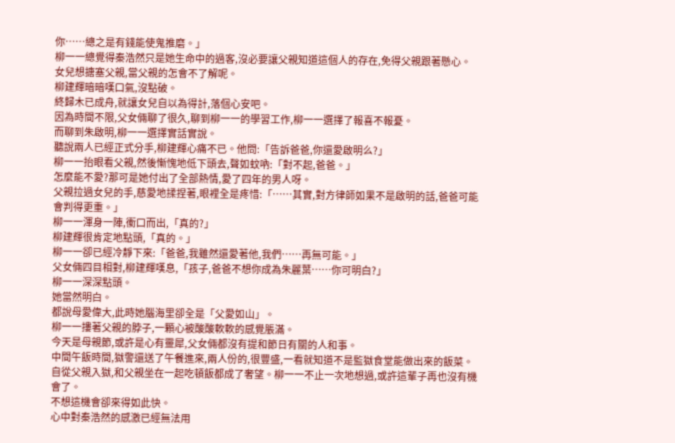你……總之是有錢能使鬼推磨。」
柳一一總覺得秦浩然只是她生命中的過客,沒必要讓父親知道這個人的存在,免得父親跟著懸心。
女兒想搪塞父親,當父親的怎會不了解呢。
柳建輝暗暗嘆口氣,沒點破。
終歸木已成舟,就讓女兒自以為得計,落個心安吧。
因為時間不限,父女倆聊了很久,聊到柳一一的學習工作,柳一一選擇了報喜不報憂。
而聊到朱啟明,柳一一選擇實話實說。
聽說兩人已經正式分手,柳建輝心痛不已。他問:「告訴爸爸,你還愛啟明么?」
柳一一抬眼看父親,然後慚愧地低下頭去,聲如蚊吶:「對不起,爸爸。」
怎麼能不愛?那可是她付出了全部熱情,愛了四年的男人呀。
父親拉過女兒的手,慈愛地揉捏著,眼裡全是疼惜:「……其實,對方律師如果不是啟明的話,爸爸可能會判得更重。」
柳一一渾身一陣,衝口而出,「真的?」
柳建輝很肯定地點頭,「真的。」
柳一一卻已經冷靜下來:「爸爸,我雖然還愛著他,我們……再無可能。」
父女倆四目相對,柳建輝嘆息,「孩子,爸爸不想你成為朱麗葉……你可明白?」
柳一一深深點頭。
她當然明白。
都說母愛偉大,此時她腦海里卻全是「父愛如山」。
柳一一摟著父親的脖子,一顆心被酸酸軟軟的感覺脹滿。
今天是母親節,或許是心有靈犀,父女倆都沒有提和節日有關的人和事。
中間午飯時間,獄警還送了午餐進來,兩人份的,很豐盛,一看就知道不是監獄食堂能做出來的飯菜。
自從父親入獄,和父親坐在一起吃頓飯都成了奢望。柳一一不止一次地想過,或許這輩子再也沒有機會了。
不想這機會卻來得如此快。
心中對秦浩然的感激已經無法用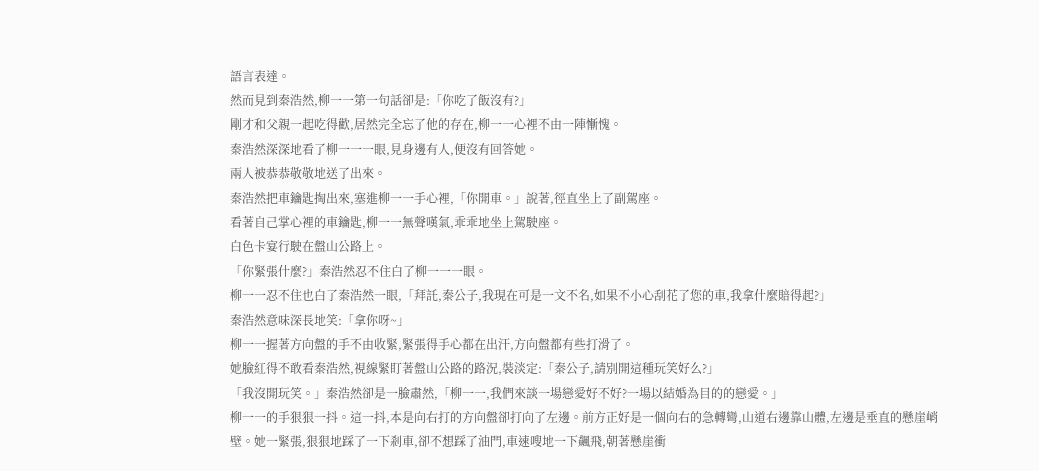語言表達。
然而見到秦浩然,柳一一第一句話卻是:「你吃了飯沒有?」
剛才和父親一起吃得歡,居然完全忘了他的存在,柳一一心裡不由一陣慚愧。
秦浩然深深地看了柳一一一眼,見身邊有人,便沒有回答她。
兩人被恭恭敬敬地送了出來。
秦浩然把車鑰匙掏出來,塞進柳一一手心裡,「你開車。」說著,徑直坐上了副駕座。
看著自己掌心裡的車鑰匙,柳一一無聲嘆氣,乖乖地坐上駕駛座。
白色卡宴行駛在盤山公路上。
「你緊張什麼?」秦浩然忍不住白了柳一一一眼。
柳一一忍不住也白了秦浩然一眼,「拜託,秦公子,我現在可是一文不名,如果不小心刮花了您的車,我拿什麼賠得起?」
秦浩然意味深長地笑:「拿你呀~」
柳一一握著方向盤的手不由收緊,緊張得手心都在出汗,方向盤都有些打滑了。
她臉紅得不敢看秦浩然,視線緊盯著盤山公路的路況,裝淡定:「秦公子,請別開這種玩笑好么?」
「我沒開玩笑。」秦浩然卻是一臉肅然,「柳一一,我們來談一場戀愛好不好?一場以結婚為目的的戀愛。」
柳一一的手狠狠一抖。這一抖,本是向右打的方向盤卻打向了左邊。前方正好是一個向右的急轉彎,山道右邊靠山體,左邊是垂直的懸崖峭壁。她一緊張,狠狠地踩了一下剎車,卻不想踩了油門,車速嗖地一下飆飛,朝著懸崖衝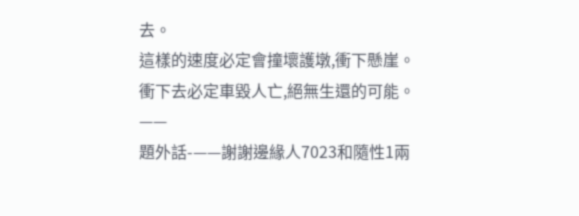去。
這樣的速度必定會撞壞護墩,衝下懸崖。
衝下去必定車毀人亡,絕無生還的可能。
——
題外話-——謝謝邊緣人7023和隨性1兩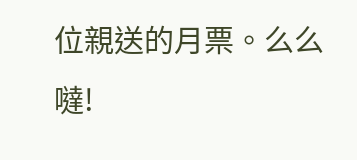位親送的月票。么么噠!